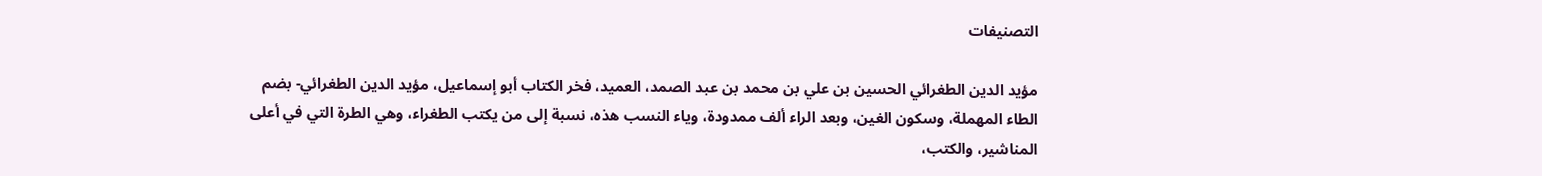التصنيفات

مؤيد الدين الطغرائي الحسين بن علي بن محمد بن عبد الصمد، العميد، فخر الكتاب أبو إسماعيل، مؤيد الدين الطغرائي- بضم الطاء المهملة، وسكون الغين، وبعد الراء ألف ممدودة، وياء النسب هذه، نسبة إلى من يكتب الطغراء، وهي الطرة التي في أعلى المناشير، والكتب،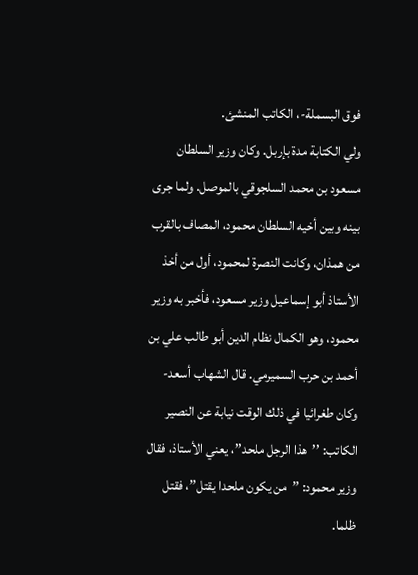فوق البسملة-، الكاتب المنشئ.
ولي الكتابة مدة بإربل. وكان وزير السلطان مسعود بن محمد السلجوقي بالموصل. ولما جرى بينه وبين أخيه السلطان محمود، المصاف بالقرب من همذان، وكانت النصرة لمحمود، أول من أخذ الأستاذ أبو إسماعيل وزير مسعود، فأخبر به وزير محمود، وهو الكمال نظام الدين أبو طالب علي بن أحمد بن حرب السميرمي. قال الشهاب أسعد- وكان طغرائيا في ذلك الوقت نيابة عن النصير الكاتب: ’’هذا الرجل ملحد’’، يعني الأستاذ، فقال وزير محمود: ’’من يكون ملحدا يقتل’’، فقتل ظلما.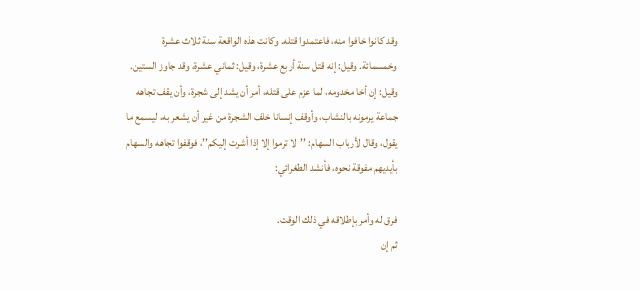وقد كانوا خافوا منه، فاعتمدوا قتله. وكانت هذه الواقعة سنة ثلاث عشرة وخمسمائة. وقيل: إنه قتل سنة أربع عشرة، وقيل: ثماني عشرة، وقد جاوز الستين.
وقيل: إن أخا مخدومه، لما عزم على قتله، أمر أن يشد إلى شجرة، وأن يقف تجاهه جماعة يرمونه بالنشاب، وأوقف إنسانا خلف الشجرة من غير أن يشعر به، ليسمع ما يقول، وقال لأرباب السهام: ’’لا ترموا إلا إذا أشرت إليكم’’، فوقفوا تجاهه والسهام بأيديهم مفوقة نحوه، فأنشد الطغرائي:

فرق له وأمر بإطلاقه في ذلك الوقت.
ثم إن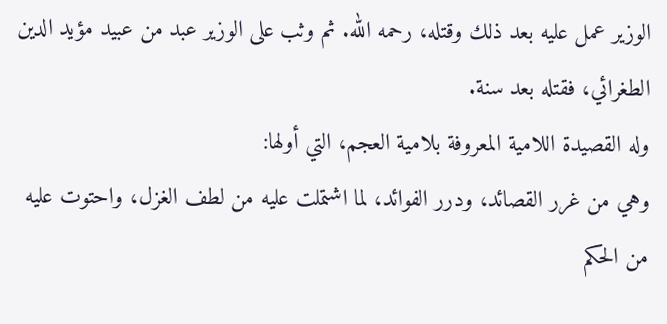الوزير عمل عليه بعد ذلك وقتله، رحمه الله. ثم وثب على الوزير عبد من عبيد مؤيد الدين الطغرائي، فقتله بعد سنة.
وله القصيدة اللامية المعروفة بلامية العجم، التي أولها:
وهي من غرر القصائد، ودرر الفوائد، لما اشتملت عليه من لطف الغزل، واحتوت عليه من الحكم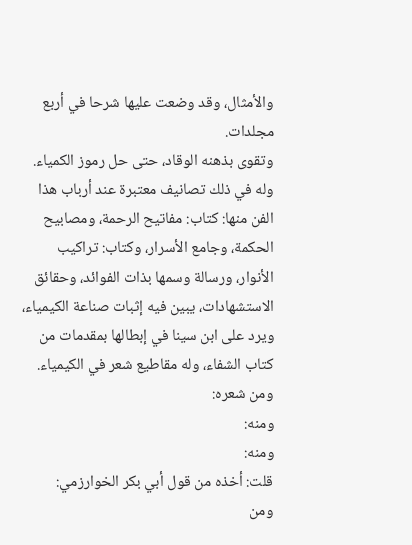والأمثال، وقد وضعت عليها شرحا في أربع مجلدات.
وتقوى بذهنه الوقاد، حتى حل رموز الكمياء. وله في ذلك تصانيف معتبرة عند أرباب هذا الفن منها: كتاب: مفاتيح الرحمة، ومصابيح الحكمة، وجامع الأسرار، وكتاب: تراكيب الأنوار، ورسالة وسمها بذات الفوائد، وحقائق الاستشهادات، يبين فيه إثبات صناعة الكيمياء، ويرد على ابن سينا في إبطالها بمقدمات من كتاب الشفاء، وله مقاطيع شعر في الكيمياء.
ومن شعره:
ومنه:
ومنه:
قلت: أخذه من قول أبي بكر الخوارزمي:
ومن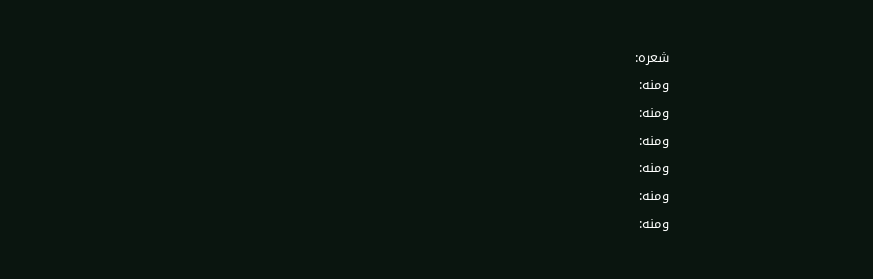شعره:
ومنه:
ومنه:
ومنه:
ومنه:
ومنه:
ومنه: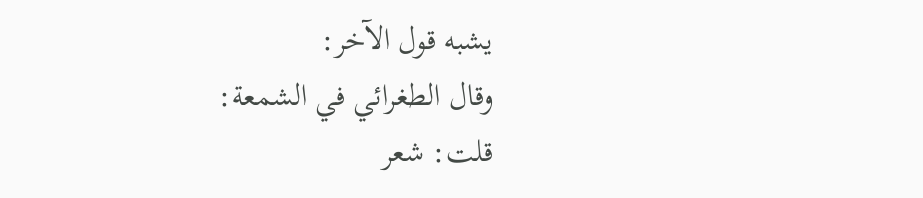يشبه قول الآخر:
وقال الطغرائي في الشمعة:
قلت: شعر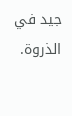جيد في الذروة.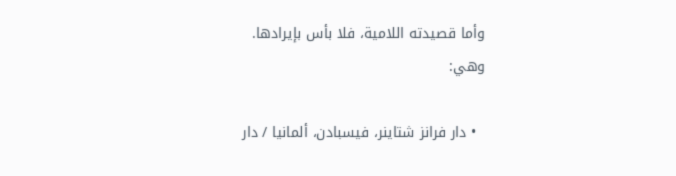وأما قصيدته اللامية، فلا بأس بإيرادها. وهي:

  • دار فرانز شتاينر، فيسبادن، ألمانيا / دار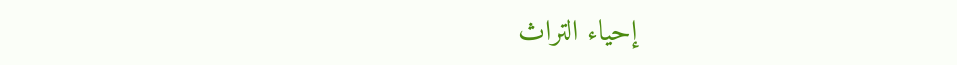إحياء التراث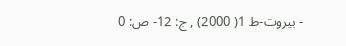- بيروت-ط 1( 2000) , ج: 12- ص: 0